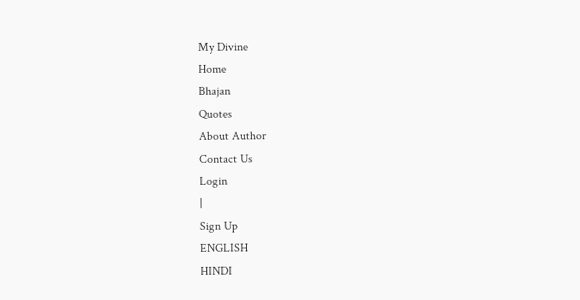My Divine
Home
Bhajan
Quotes
About Author
Contact Us
Login
|
Sign Up
ENGLISH
HINDI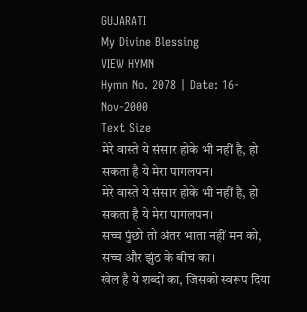GUJARATI
My Divine Blessing
VIEW HYMN
Hymn No. 2078 | Date: 16-Nov-2000
Text Size
मेरे वास्ते ये संसार होके भी नहीं है, हो सकता है ये मेरा पागलपन।
मेरे वास्ते ये संसार होके भी नहीं है, हो सकता है ये मेरा पागलपन।
सच्च पुंछो तो अंतर भाता नहीं मन को, सच्च और झुंठ के बीच का।
खेल है ये शब्दों का, जिसको स्वरूप दिया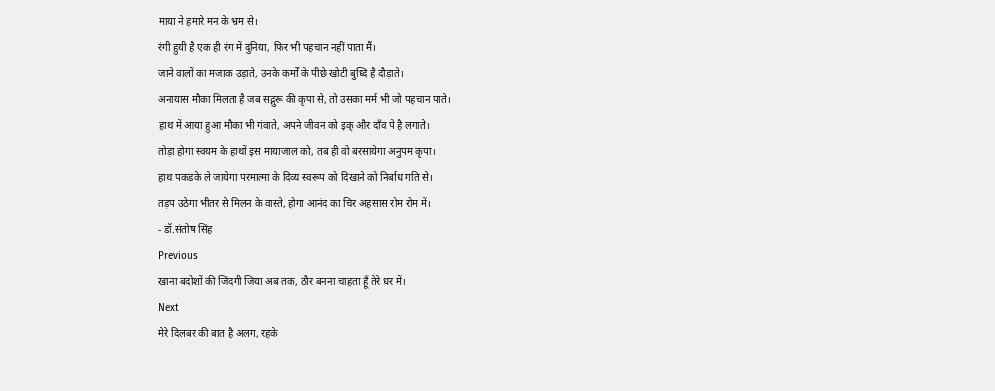माया ने हमारे मन के भ्रम से।
रंगी हुयी है एक ही रंग में दुनिया, फिर भी पहचान नहीं पाता मैं।
जाने वालों का मजाक उड़ाते, उनके कर्मों के पीछे खोटी बुध्दि है दौड़ाते।
अनायास मौका मिलता है जब सद्गुरू की कृपा से, तो उसका मर्म भी जो पहचान पाते।
हाथ में आया हुआ मौका भी गंवाते, अपने जीवन को इक् और दाँव पे है लगाते।
तोड़ा होगा स्वयम के हाथों इस मायाजाल को, तब ही वो बरसायेगा अनुपम कृपा।
हाथ पकडके ले जायेगा परमात्मा के दिव्य स्वरूप को दिखाने को निर्बाध गति से।
तड़प उठेगा भीतर से मिलन के वास्ते, होगा आनंद का चिर अहसास रोम रोम में।
- डॉ.संतोष सिंह
Previous
खाना बदोशों की जिंदगी जिया अब तक, ठौर बनना चाहता हूँ तेरे धर में।
Next
मेरे दिलबर की बात है अलग, रहके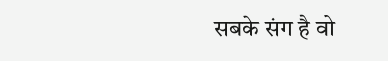सबके संग है वो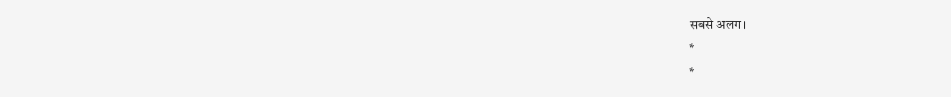सबसे अलग।
*
*